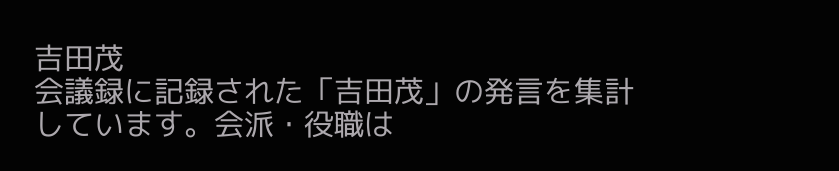吉田茂
会議録に記録された「吉田茂」の発言を集計しています。会派・役職は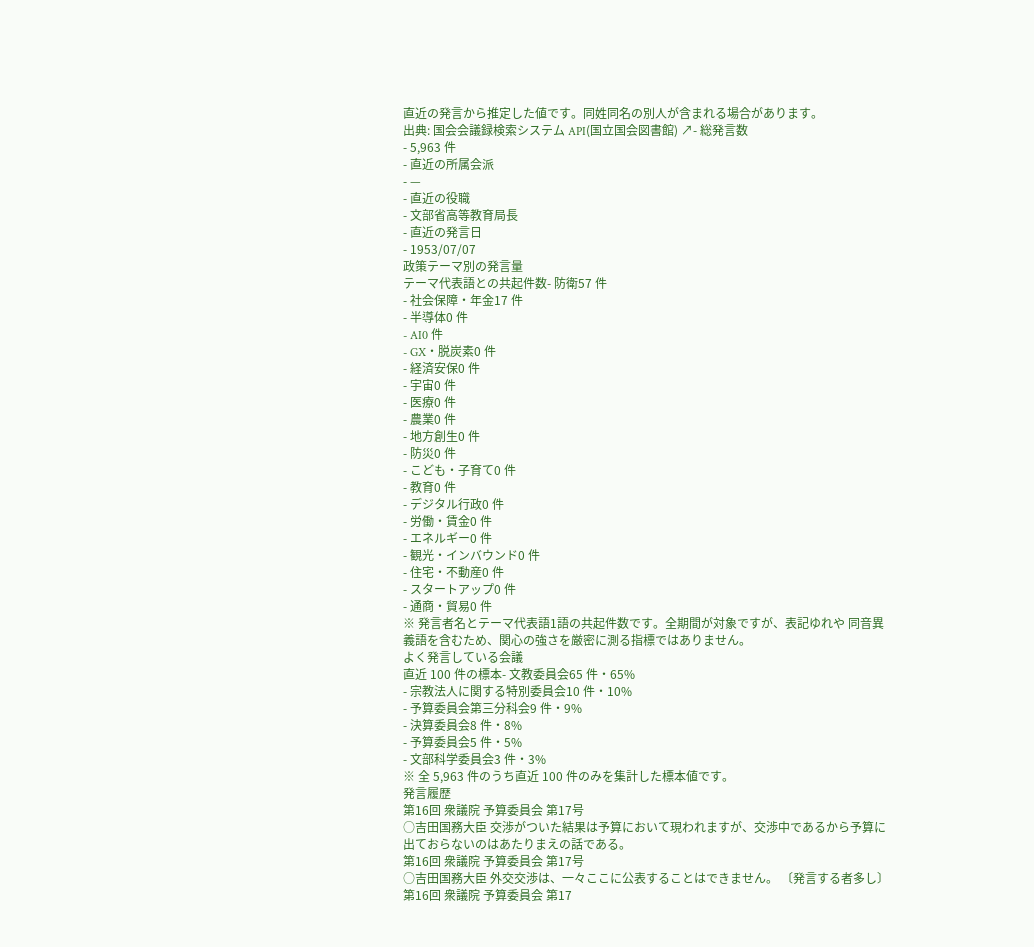直近の発言から推定した値です。同姓同名の別人が含まれる場合があります。
出典: 国会会議録検索システム API(国立国会図書館) ↗- 総発言数
- 5,963 件
- 直近の所属会派
- —
- 直近の役職
- 文部省高等教育局長
- 直近の発言日
- 1953/07/07
政策テーマ別の発言量
テーマ代表語との共起件数- 防衛57 件
- 社会保障・年金17 件
- 半導体0 件
- AI0 件
- GX・脱炭素0 件
- 経済安保0 件
- 宇宙0 件
- 医療0 件
- 農業0 件
- 地方創生0 件
- 防災0 件
- こども・子育て0 件
- 教育0 件
- デジタル行政0 件
- 労働・賃金0 件
- エネルギー0 件
- 観光・インバウンド0 件
- 住宅・不動産0 件
- スタートアップ0 件
- 通商・貿易0 件
※ 発言者名とテーマ代表語1語の共起件数です。全期間が対象ですが、表記ゆれや 同音異義語を含むため、関心の強さを厳密に測る指標ではありません。
よく発言している会議
直近 100 件の標本- 文教委員会65 件・65%
- 宗教法人に関する特別委員会10 件・10%
- 予算委員会第三分科会9 件・9%
- 決算委員会8 件・8%
- 予算委員会5 件・5%
- 文部科学委員会3 件・3%
※ 全 5,963 件のうち直近 100 件のみを集計した標本値です。
発言履歴
第16回 衆議院 予算委員会 第17号
○吉田国務大臣 交渉がついた結果は予算において現われますが、交渉中であるから予算に出ておらないのはあたりまえの話である。
第16回 衆議院 予算委員会 第17号
○吉田国務大臣 外交交渉は、一々ここに公表することはできません。 〔発言する者多し〕
第16回 衆議院 予算委員会 第17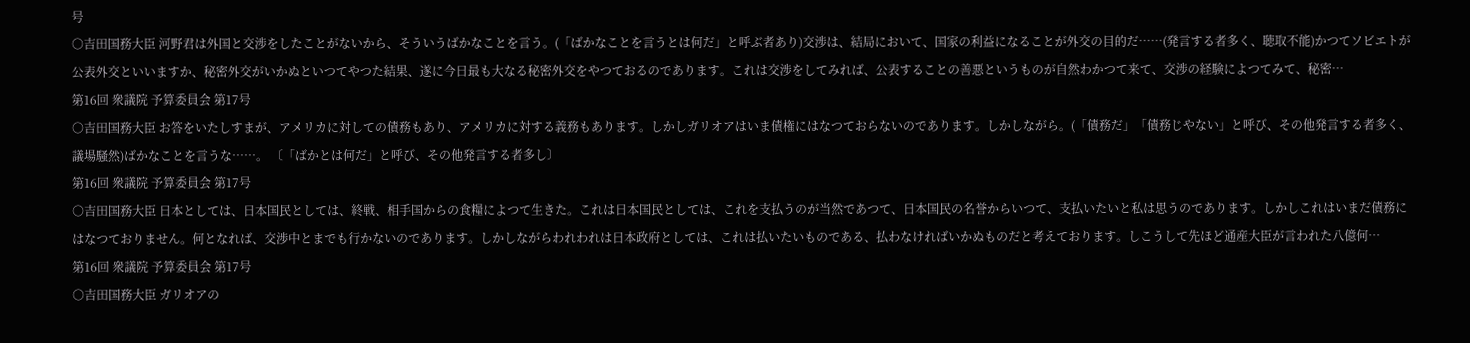号
○吉田国務大臣 河野君は外国と交渉をしたことがないから、そういうばかなことを言う。(「ばかなことを言うとは何だ」と呼ぶ者あり)交渉は、結局において、国家の利益になることが外交の目的だ……(発言する者多く、聴取不能)かつてソビエトが公表外交といいますか、秘密外交がいかぬといつてやつた結果、遂に今日最も大なる秘密外交をやつておるのであります。これは交渉をしてみれば、公表することの善悪というものが自然わかつて来て、交渉の経験によつてみて、秘密…
第16回 衆議院 予算委員会 第17号
○吉田国務大臣 お答をいたしすまが、アメリカに対しての債務もあり、アメリカに対する義務もあります。しかしガリオアはいま債権にはなつておらないのであります。しかしながら。(「債務だ」「債務じやない」と呼び、その他発言する者多く、議場騒然)ばかなことを言うな……。 〔「ばかとは何だ」と呼び、その他発言する者多し〕
第16回 衆議院 予算委員会 第17号
○吉田国務大臣 日本としては、日本国民としては、終戦、相手国からの食糧によつて生きた。これは日本国民としては、これを支払うのが当然であつて、日本国民の名誉からいつて、支払いたいと私は思うのであります。しかしこれはいまだ債務にはなつておりません。何となれば、交渉中とまでも行かないのであります。しかしながらわれわれは日本政府としては、これは払いたいものである、払わなければいかぬものだと考えております。しこうして先ほど通産大臣が言われた八億何…
第16回 衆議院 予算委員会 第17号
○吉田国務大臣 ガリオアの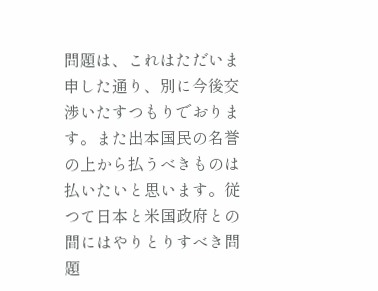問題は、これはただいま申した通り、別に今後交渉いたすつもりでおります。また出本国民の名誉の上から払うべきものは払いたいと思います。従つて日本と米国政府との間にはやりとりすべき問題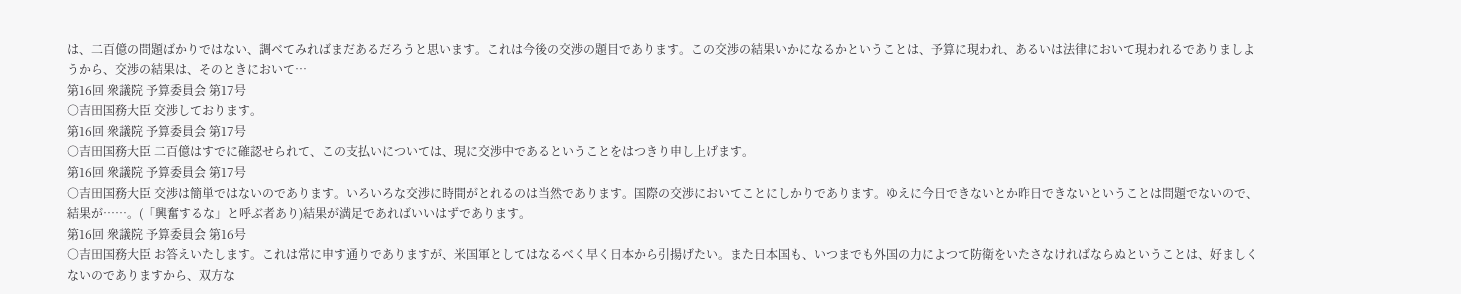は、二百億の問題ばかりではない、調ベてみればまだあるだろうと思います。これは今後の交渉の題目であります。この交渉の結果いかになるかということは、予算に現われ、あるいは法律において現われるでありましようから、交渉の結果は、そのときにおいて…
第16回 衆議院 予算委員会 第17号
○吉田国務大臣 交渉しております。
第16回 衆議院 予算委員会 第17号
○吉田国務大臣 二百億はすでに確認せられて、この支払いについては、現に交渉中であるということをはつきり申し上げます。
第16回 衆議院 予算委員会 第17号
○吉田国務大臣 交渉は簡単ではないのであります。いろいろな交渉に時間がとれるのは当然であります。国際の交渉においてことにしかりであります。ゆえに今日できないとか昨日できないということは問題でないので、結果が……。(「興奮するな」と呼ぶ者あり)結果が満足であればいいはずであります。
第16回 衆議院 予算委員会 第16号
○吉田国務大臣 お答えいたします。これは常に申す通りでありますが、米国軍としてはなるべく早く日本から引揚げたい。また日本国も、いつまでも外国の力によつて防衛をいたさなければならぬということは、好ましくないのでありますから、双方な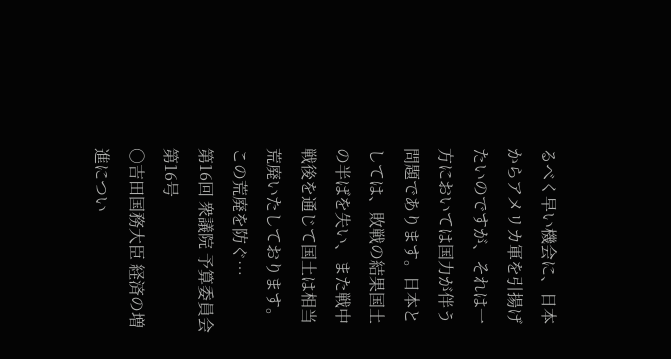るべく早い機会に、日本からアメリカ軍を引揚げたいのですが、それは一方においては国力が伴う問題であります。日本としては、敗戦の結果国土の半ばを失い、また戦中戦後を通じて国土は相当荒廃いたしております。この荒廃を防ぐ…
第16回 衆議院 予算委員会 第16号
○吉田国務大臣 経済の増進につい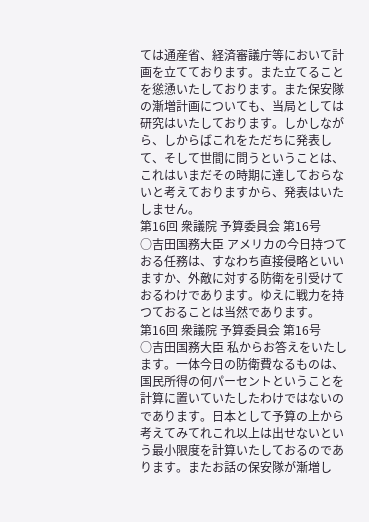ては通産省、経済審議庁等において計画を立てております。また立てることを慫慂いたしております。また保安隊の漸増計画についても、当局としては研究はいたしております。しかしながら、しからばこれをただちに発表して、そして世間に問うということは、これはいまだその時期に達しておらないと考えておりますから、発表はいたしません。
第16回 衆議院 予算委員会 第16号
○吉田国務大臣 アメリカの今日持つておる任務は、すなわち直接侵略といいますか、外敵に対する防衛を引受けておるわけであります。ゆえに戦力を持つておることは当然であります。
第16回 衆議院 予算委員会 第16号
○吉田国務大臣 私からお答えをいたします。一体今日の防衛費なるものは、国民所得の何パーセントということを計算に置いていたしたわけではないのであります。日本として予算の上から考えてみてれこれ以上は出せないという最小限度を計算いたしておるのであります。またお話の保安隊が漸増し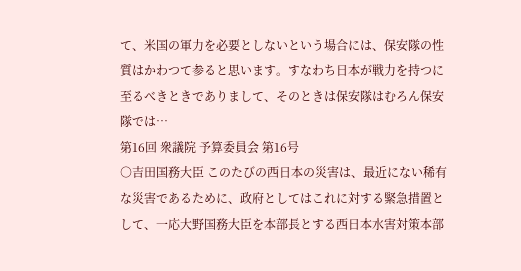て、米国の軍力を必要としないという場合には、保安隊の性質はかわつて参ると思います。すなわち日本が戦力を持つに至るべきときでありまして、そのときは保安隊はむろん保安隊では…
第16回 衆議院 予算委員会 第16号
○吉田国務大臣 このたびの西日本の災害は、最近にない稀有な災害であるために、政府としてはこれに対する緊急措置として、一応大野国務大臣を本部長とする西日本水害対策本部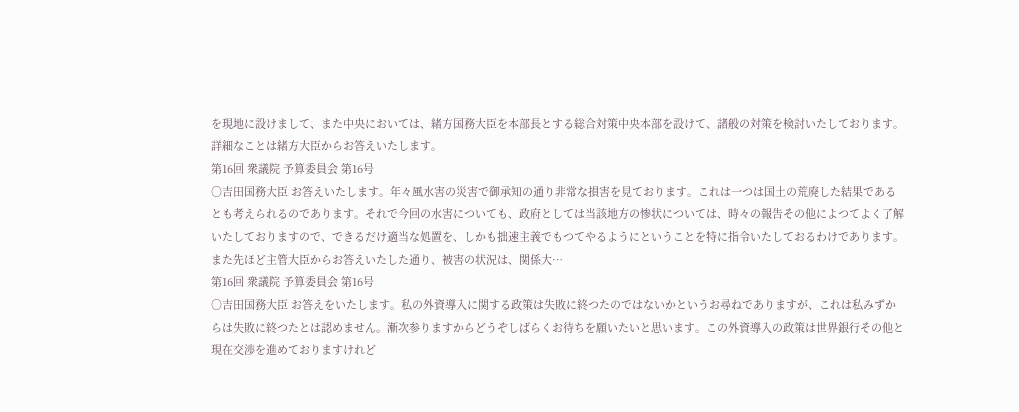を現地に設けまして、また中央においては、緒方国務大臣を本部長とする総合対策中央本部を設けて、諸般の対策を検討いたしております。詳細なことは緒方大臣からお答えいたします。
第16回 衆議院 予算委員会 第16号
○吉田国務大臣 お答えいたします。年々風水害の災害で御承知の通り非常な損害を見ております。これは一つは国土の荒廃した結果であるとも考えられるのであります。それで今回の水害についても、政府としては当該地方の惨状については、時々の報告その他によつてよく了解いたしておりますので、できるだけ適当な処置を、しかも拙速主義でもつてやるようにということを特に指令いたしておるわけであります。また先ほど主管大臣からお答えいたした通り、被害の状況は、関係大…
第16回 衆議院 予算委員会 第16号
○吉田国務大臣 お答えをいたします。私の外資導入に関する政策は失敗に終つたのではないかというお尋ねでありますが、これは私みずからは失敗に終つたとは認めません。漸次参りますからどうぞしばらくお待ちを願いたいと思います。この外資導入の政策は世界銀行その他と現在交渉を進めておりますけれど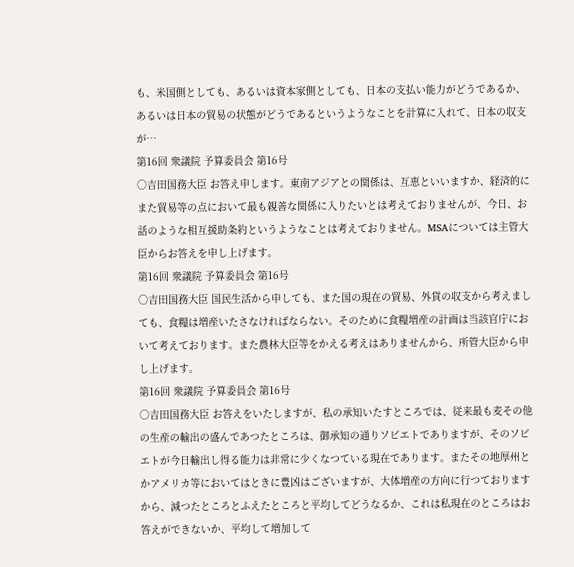も、米国側としても、あるいは資本家側としても、日本の支払い能力がどうであるか、あるいは日本の貿易の状態がどうであるというようなことを計算に入れて、日本の収支が…
第16回 衆議院 予算委員会 第16号
○吉田国務大臣 お答え申します。東南アジアとの関係は、互恵といいますか、経済的にまた貿易等の点において最も親善な関係に入りたいとは考えておりませんが、今日、お話のような相互援助条約というようなことは考えておりません。MSAについては主管大臣からお答えを申し上げます。
第16回 衆議院 予算委員会 第16号
○吉田国務大臣 国民生活から申しても、また国の現在の貿易、外貨の収支から考えましても、食糧は増産いたさなければならない。そのために食糧増産の計画は当該官庁において考えております。また農林大臣等をかえる考えはありませんから、所管大臣から申し上げます。
第16回 衆議院 予算委員会 第16号
○吉田国務大臣 お答えをいたしますが、私の承知いたすところでは、従来最も麦その他の生産の輸出の盛んであつたところは、御承知の通りソビエトでありますが、そのソビエトが今日輸出し得る能力は非常に少くなつている現在であります。またその地厚州とかアメリカ等においてはときに豊凶はございますが、大体増産の方向に行つておりますから、減つたところとふえたところと平均してどうなるか、これは私現在のところはお答えができないか、平均して増加して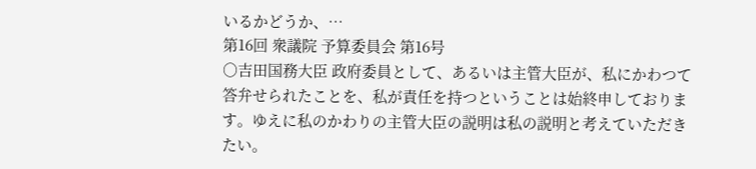いるかどうか、…
第16回 衆議院 予算委員会 第16号
○吉田国務大臣 政府委員として、あるいは主管大臣が、私にかわつて答弁せられたことを、私が責任を持つということは始終申しております。ゆえに私のかわりの主管大臣の説明は私の説明と考えていただきたい。